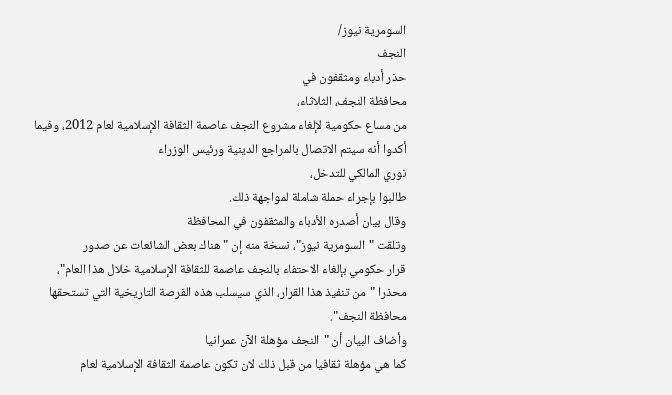السومرية نيوز/
النجف
حذر أدباء ومثقفون في
محافظة النجف، الثلاثاء،
من مساع حكومية لإلغاء مشروع النجف عاصمة الثقافة الإسلامية لعام 2012، وفيما
أكدوا أنه سيتم الاتصال بالمراجع الدينية ورئيس الوزراء
نوري المالكي للتدخل،
طالبوا بإجراء حملة شاملة لمواجهة ذلك.
وقال بيان أصدره الأدباء والمثقفون في المحافظة
وتلقت "السومرية نيوز"، نسخة منه إن "هناك بعض الشائعات عن صدور
قرار حكومي بإلغاء الاحتفاء بالنجف عاصمة للثقافة الإسلامية خلال هذا العام"،
محذرا "من تنفيذ هذا القرار، الذي سيسلب هذه الفرصة التاريخية التي تستحقها
محافظة النجف".
وأضاف البيان أن "النجف مؤهلة الآن عمرانيا
كما هي مؤهلة ثقافيا من قبل ذلك لان تكون عاصمة الثقافة الإسلامية لعام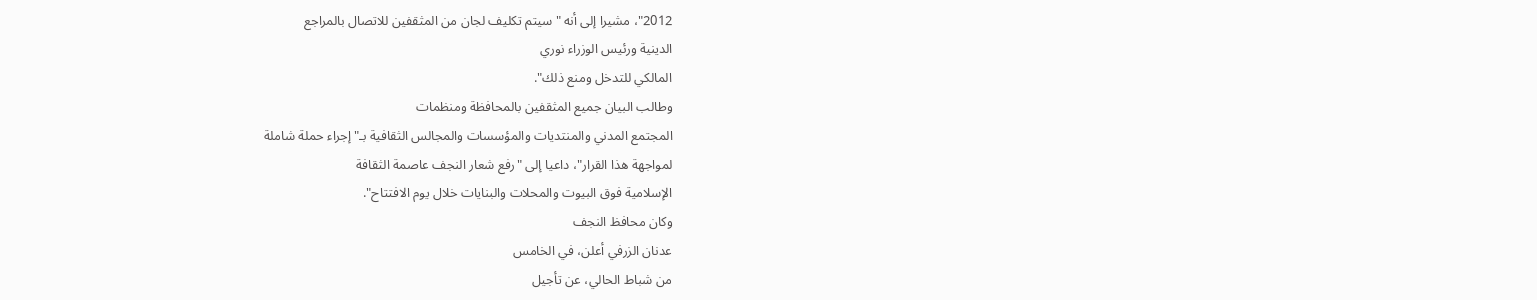2012"، مشيرا إلى أنه "سيتم تكليف لجان من المثقفين للاتصال بالمراجع
الدينية ورئيس الوزراء نوري
المالكي للتدخل ومنع ذلك".
وطالب البيان جميع المثقفين بالمحافظة ومنظمات
المجتمع المدني والمنتديات والمؤسسات والمجالس الثقافية بـ"إجراء حملة شاملة
لمواجهة هذا القرار"، داعيا إلى "رفع شعار النجف عاصمة الثقافة
الإسلامية فوق البيوت والمحلات والبنايات خلال يوم الافتتاح".
وكان محافظ النجف
عدنان الزرفي أعلن، في الخامس
من شباط الحالي، عن تأجيل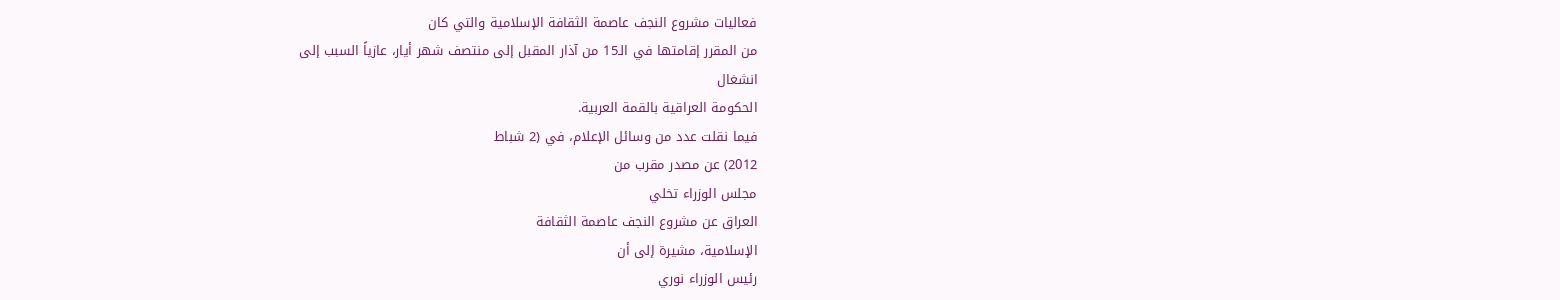فعاليات مشروع النجف عاصمة الثقافة الإسلامية والتي كان
من المقرر إقامتها في الـ15 من آذار المقبل إلى منتصف شهر أيار، عازياً السبب إلى
انشغال
الحكومة العراقية بالقمة العربية.
فيما نقلت عدد من وسائل الإعلام، في (2 شباط
2012) عن مصدر مقرب من
مجلس الوزراء تخلي
العراق عن مشروع النجف عاصمة الثقافة
الإسلامية، مشيرة إلى أن
رئيس الوزراء نوري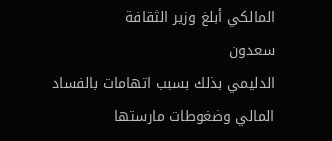المالكي أبلغ وزير الثقافة
سعدون
الدليمي بذلك بسبب اتهامات بالفساد المالي وضغوطات مارستها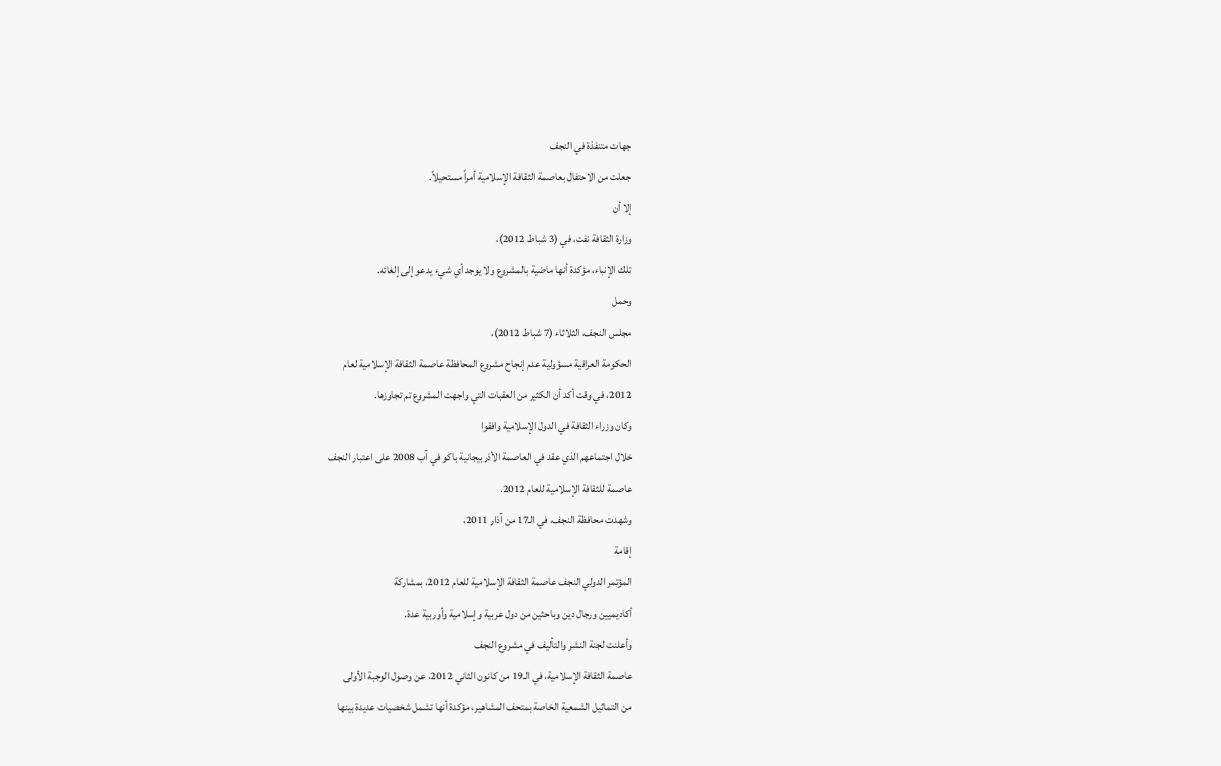جهات متنفذة في النجف
جعلت من الاحتفال بعاصمة الثقافة الإسلامية أمراً مستحيلاً.
إلا أن
وزارة الثقافة نفت، في (3 شباط 2012)،
تلك الإنباء، مؤكدة أنها ماضية بالمشروع ولا يوجد أي شيء يدعو إلى إلغائه.
وحمل
مجلس النجف، الثلاثاء (7 شباط 2012)،
الحكومة العراقية مسؤولية عدم إنجاح مشروع المحافظة عاصمة الثقافة الإسلامية لعام
2012، في وقت أكد أن الكثير من العقبات التي واجهت المشروع تم تجاوزها.
وكان وزراء الثقافة في الدول الإسلامية وافقوا
خلال اجتماعهم الذي عقد في العاصمة الأذربيجانية باكو في آب 2008 على اعتبار النجف
عاصمة للثقافة الإسلامية للعام 2012.
وشهدت محافظة النجف، في الـ17 من آذار 2011،
إقامة
المؤتمر الدولي النجف عاصمة الثقافة الإسلامية للعام 2012، بمشاركة
أكاديميين ورجال دين وباحثين من دول عربية وإسلامية وأوربية عدة.
وأعلنت لجنة النشر والتأليف في مشروع النجف
عاصمة الثقافة الإسلامية، في الـ19 من كانون الثاني 2012، عن وصول الوجبة الأولى
من التماثيل الشمعية الخاصة بمتحف المشاهير، مؤكدة أنها تشمل شخصيات عديدة بينها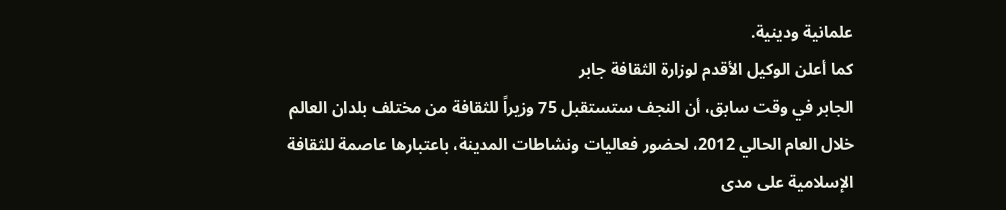علمانية ودينية.
كما أعلن الوكيل الأقدم لوزارة الثقافة جابر
الجابر في وقت سابق، أن النجف ستستقبل 75 وزيراً للثقافة من مختلف بلدان العالم
خلال العام الحالي 2012، لحضور فعاليات ونشاطات المدينة، باعتبارها عاصمة للثقافة
الإسلامية على مدى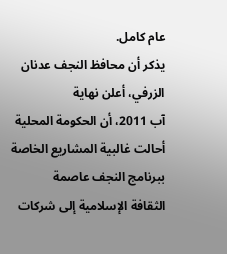عام كامل.
يذكر أن محافظ النجف عدنان الزرفي، أعلن نهاية
آب 2011، أن الحكومة المحلية أحالت غالبية المشاريع الخاصة ببرنامج النجف عاصمة
الثقافة الإسلامية إلى شركات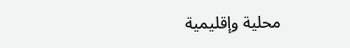محلية وإقليمية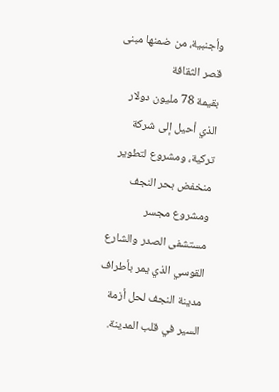وأجنبية، من ضمنها مبنى قصر الثقافة
بقيمة 78 مليون دولار الذي أحيل إلى شركة تركية، ومشروع لتطوير منخفض بحر النجف
ومشروع مجسر
مستشفى الصدر والشارع القوسي الذي يمر بأطراف مدينة النجف لحل أزمة
السير في قلب المدينة.